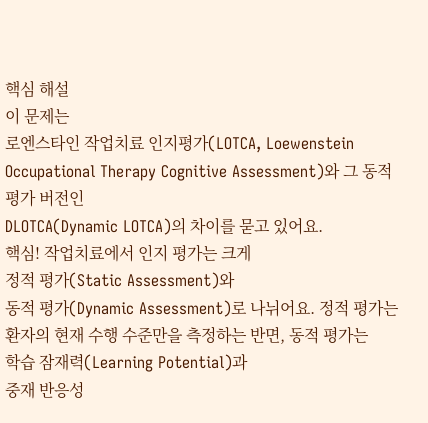핵심 해설
이 문제는
로엔스타인 작업치료 인지평가(LOTCA, Loewenstein Occupational Therapy Cognitive Assessment)와 그 동적 평가 버전인
DLOTCA(Dynamic LOTCA)의 차이를 묻고 있어요.
핵심! 작업치료에서 인지 평가는 크게
정적 평가(Static Assessment)와
동적 평가(Dynamic Assessment)로 나뉘어요. 정적 평가는 환자의 현재 수행 수준만을 측정하는 반면, 동적 평가는
학습 잠재력(Learning Potential)과
중재 반응성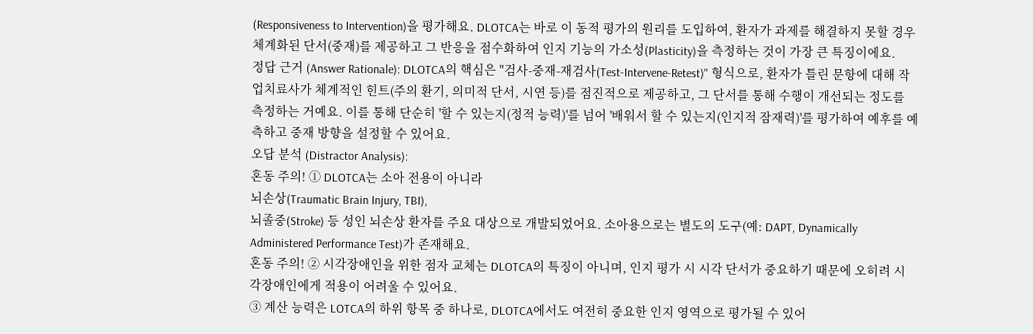(Responsiveness to Intervention)을 평가해요. DLOTCA는 바로 이 동적 평가의 원리를 도입하여, 환자가 과제를 해결하지 못할 경우
체계화된 단서(중재)를 제공하고 그 반응을 점수화하여 인지 기능의 가소성(Plasticity)을 측정하는 것이 가장 큰 특징이에요.
정답 근거 (Answer Rationale): DLOTCA의 핵심은 "검사-중재-재검사(Test-Intervene-Retest)" 형식으로, 환자가 틀린 문항에 대해 작업치료사가 체계적인 힌트(주의 환기, 의미적 단서, 시연 등)를 점진적으로 제공하고, 그 단서를 통해 수행이 개선되는 정도를 측정하는 거예요. 이를 통해 단순히 '할 수 있는지(정적 능력)'를 넘어 '배워서 할 수 있는지(인지적 잠재력)'를 평가하여 예후를 예측하고 중재 방향을 설정할 수 있어요.
오답 분석 (Distractor Analysis):
혼동 주의! ① DLOTCA는 소아 전용이 아니라
뇌손상(Traumatic Brain Injury, TBI),
뇌졸중(Stroke) 등 성인 뇌손상 환자를 주요 대상으로 개발되었어요. 소아용으로는 별도의 도구(예: DAPT, Dynamically Administered Performance Test)가 존재해요.
혼동 주의! ② 시각장애인을 위한 점자 교체는 DLOTCA의 특징이 아니며, 인지 평가 시 시각 단서가 중요하기 때문에 오히려 시각장애인에게 적용이 어려울 수 있어요.
③ 계산 능력은 LOTCA의 하위 항목 중 하나로, DLOTCA에서도 여전히 중요한 인지 영역으로 평가될 수 있어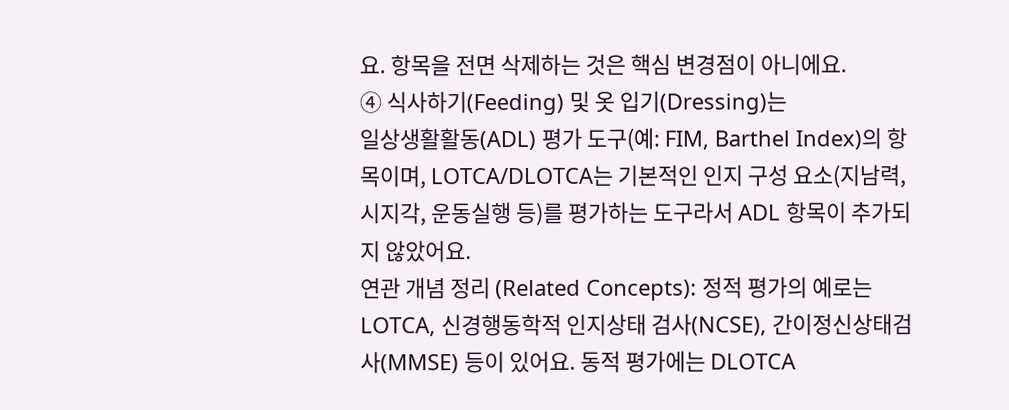요. 항목을 전면 삭제하는 것은 핵심 변경점이 아니에요.
④ 식사하기(Feeding) 및 옷 입기(Dressing)는
일상생활활동(ADL) 평가 도구(예: FIM, Barthel Index)의 항목이며, LOTCA/DLOTCA는 기본적인 인지 구성 요소(지남력, 시지각, 운동실행 등)를 평가하는 도구라서 ADL 항목이 추가되지 않았어요.
연관 개념 정리 (Related Concepts): 정적 평가의 예로는 LOTCA, 신경행동학적 인지상태 검사(NCSE), 간이정신상태검사(MMSE) 등이 있어요. 동적 평가에는 DLOTCA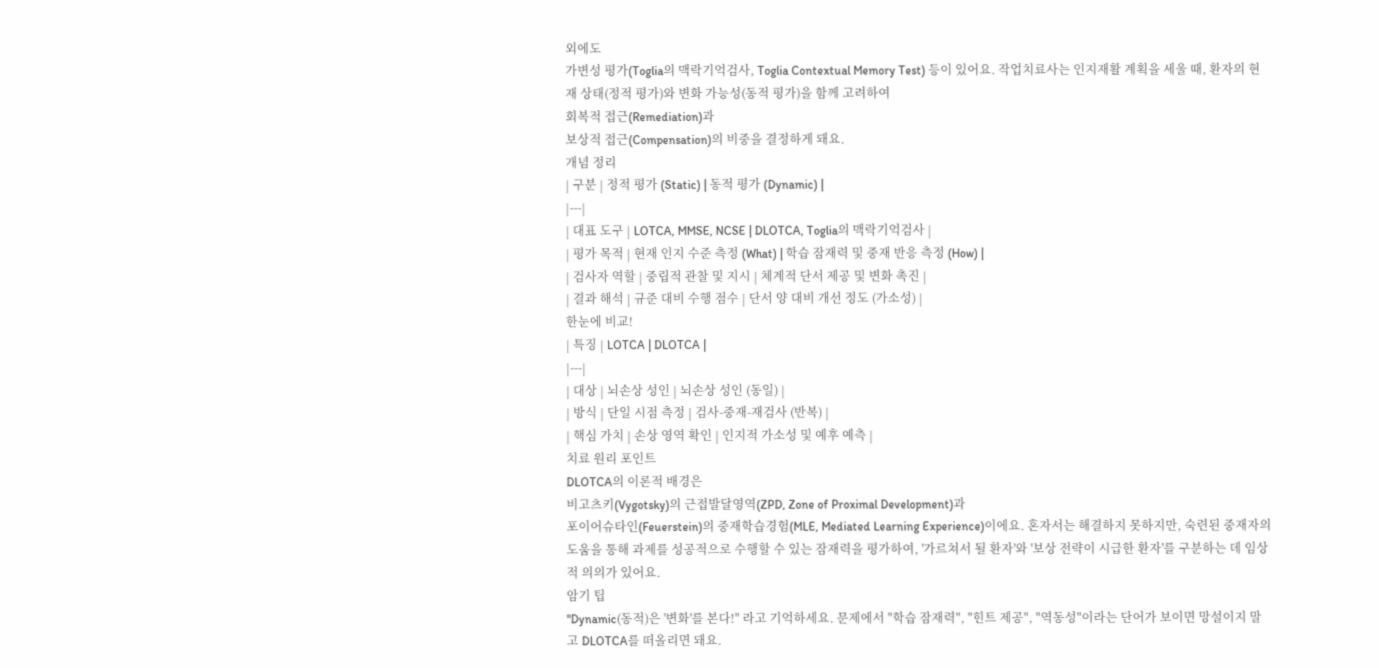외에도
가변성 평가(Toglia의 맥락기억검사, Toglia Contextual Memory Test) 등이 있어요. 작업치료사는 인지재활 계획을 세울 때, 환자의 현재 상태(정적 평가)와 변화 가능성(동적 평가)을 함께 고려하여
회복적 접근(Remediation)과
보상적 접근(Compensation)의 비중을 결정하게 돼요.
개념 정리
| 구분 | 정적 평가 (Static) | 동적 평가 (Dynamic) |
|---|
| 대표 도구 | LOTCA, MMSE, NCSE | DLOTCA, Toglia의 맥락기억검사 |
| 평가 목적 | 현재 인지 수준 측정 (What) | 학습 잠재력 및 중재 반응 측정 (How) |
| 검사자 역할 | 중립적 관찰 및 지시 | 체계적 단서 제공 및 변화 촉진 |
| 결과 해석 | 규준 대비 수행 점수 | 단서 양 대비 개선 정도 (가소성) |
한눈에 비교!
| 특징 | LOTCA | DLOTCA |
|---|
| 대상 | 뇌손상 성인 | 뇌손상 성인 (동일) |
| 방식 | 단일 시점 측정 | 검사-중재-재검사 (반복) |
| 핵심 가치 | 손상 영역 확인 | 인지적 가소성 및 예후 예측 |
치료 원리 포인트
DLOTCA의 이론적 배경은
비고츠키(Vygotsky)의 근접발달영역(ZPD, Zone of Proximal Development)과
포이어슈타인(Feuerstein)의 중재학습경험(MLE, Mediated Learning Experience)이에요. 혼자서는 해결하지 못하지만, 숙련된 중재자의 도움을 통해 과제를 성공적으로 수행할 수 있는 잠재력을 평가하여, '가르쳐서 될 환자'와 '보상 전략이 시급한 환자'를 구분하는 데 임상적 의의가 있어요.
암기 팁
"Dynamic(동적)은 '변화'를 본다!" 라고 기억하세요. 문제에서 "학습 잠재력", "힌트 제공", "역동성"이라는 단어가 보이면 망설이지 말고 DLOTCA를 떠올리면 돼요.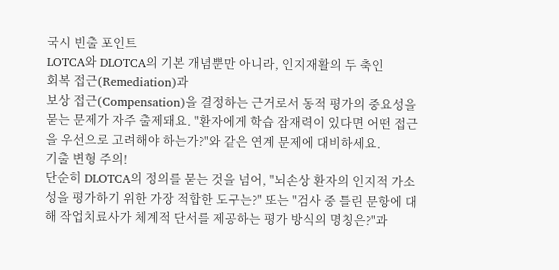국시 빈출 포인트
LOTCA와 DLOTCA의 기본 개념뿐만 아니라, 인지재활의 두 축인
회복 접근(Remediation)과
보상 접근(Compensation)을 결정하는 근거로서 동적 평가의 중요성을 묻는 문제가 자주 출제돼요. "환자에게 학습 잠재력이 있다면 어떤 접근을 우선으로 고려해야 하는가?"와 같은 연계 문제에 대비하세요.
기출 변형 주의!
단순히 DLOTCA의 정의를 묻는 것을 넘어, "뇌손상 환자의 인지적 가소성을 평가하기 위한 가장 적합한 도구는?" 또는 "검사 중 틀린 문항에 대해 작업치료사가 체계적 단서를 제공하는 평가 방식의 명칭은?"과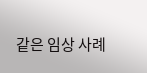같은 임상 사례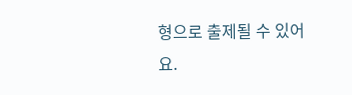형으로 출제될 수 있어요.